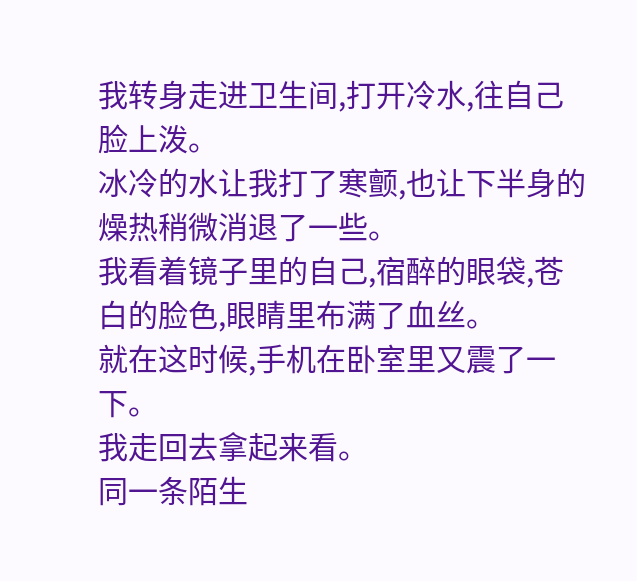我转身走进卫生间,打开冷水,往自己脸上泼。
冰冷的水让我打了寒颤,也让下半身的燥热稍微消退了一些。
我看着镜子里的自己,宿醉的眼袋,苍白的脸色,眼睛里布满了血丝。
就在这时候,手机在卧室里又震了一下。
我走回去拿起来看。
同一条陌生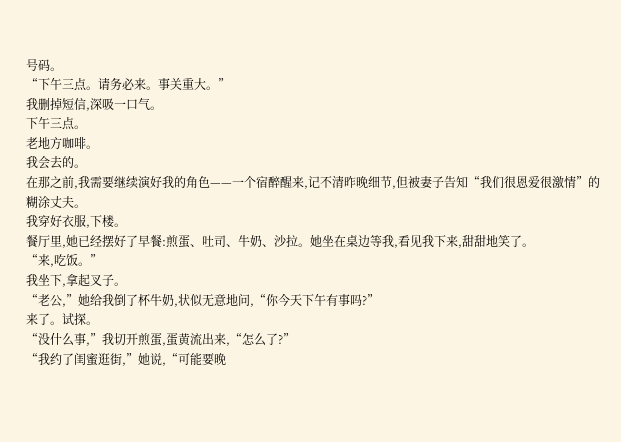号码。
“下午三点。请务必来。事关重大。”
我删掉短信,深吸一口气。
下午三点。
老地方咖啡。
我会去的。
在那之前,我需要继续演好我的角色——一个宿醉醒来,记不清昨晚细节,但被妻子告知“我们很恩爱很激情”的糊涂丈夫。
我穿好衣服,下楼。
餐厅里,她已经摆好了早餐:煎蛋、吐司、牛奶、沙拉。她坐在桌边等我,看见我下来,甜甜地笑了。
“来,吃饭。”
我坐下,拿起叉子。
“老公,”她给我倒了杯牛奶,状似无意地问,“你今天下午有事吗?”
来了。试探。
“没什么事,”我切开煎蛋,蛋黄流出来,“怎么了?”
“我约了闺蜜逛街,”她说,“可能要晚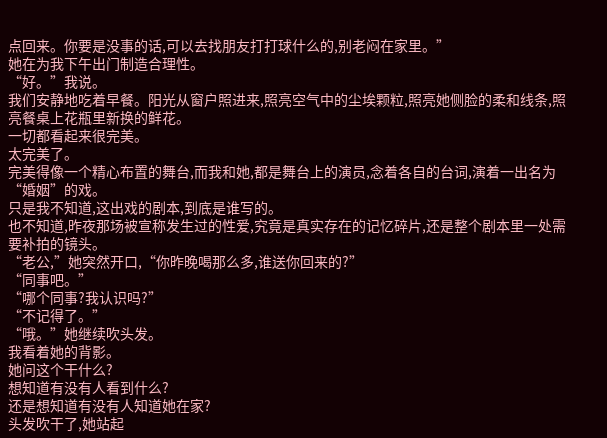点回来。你要是没事的话,可以去找朋友打打球什么的,别老闷在家里。”
她在为我下午出门制造合理性。
“好。”我说。
我们安静地吃着早餐。阳光从窗户照进来,照亮空气中的尘埃颗粒,照亮她侧脸的柔和线条,照亮餐桌上花瓶里新换的鲜花。
一切都看起来很完美。
太完美了。
完美得像一个精心布置的舞台,而我和她,都是舞台上的演员,念着各自的台词,演着一出名为“婚姻”的戏。
只是我不知道,这出戏的剧本,到底是谁写的。
也不知道,昨夜那场被宣称发生过的性爱,究竟是真实存在的记忆碎片,还是整个剧本里一处需要补拍的镜头。
“老公,”她突然开口,“你昨晚喝那么多,谁送你回来的?”
“同事吧。”
“哪个同事?我认识吗?”
“不记得了。”
“哦。”她继续吹头发。
我看着她的背影。
她问这个干什么?
想知道有没有人看到什么?
还是想知道有没有人知道她在家?
头发吹干了,她站起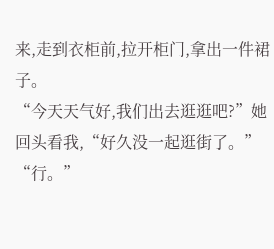来,走到衣柜前,拉开柜门,拿出一件裙子。
“今天天气好,我们出去逛逛吧?”她回头看我,“好久没一起逛街了。”
“行。”